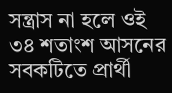সন্ত্রাস না হলে ওই ৩৪ শতাংশ আসনের সবকটিতে প্রার্থী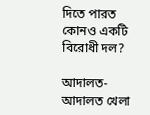দিতে পারত কোনও একটি বিরোধী দল?

আদালত-আদালত খেলা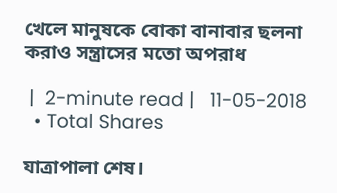খেলে মানুষকে বোকা বানাবার ছলনা করাও সন্ত্রাসের মতো অপরাধ

 |  2-minute read |   11-05-2018
  • Total Shares

যাত্রাপালা শেষ।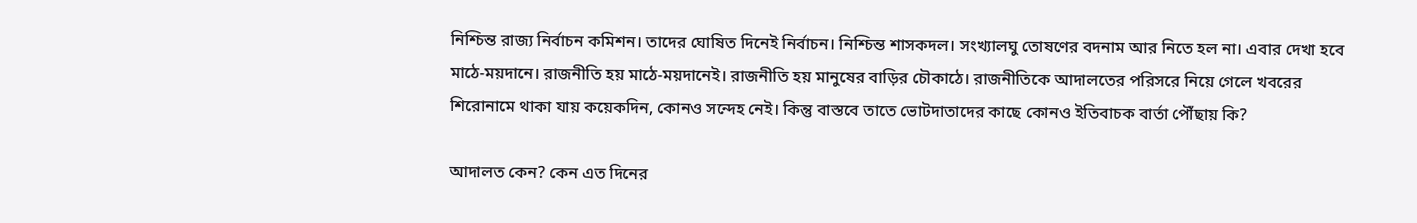নিশ্চিন্ত রাজ্য নির্বাচন কমিশন। তাদের ঘোষিত দিনেই নির্বাচন। নিশ্চিন্ত শাসকদল। সংখ্যালঘু তোষণের বদনাম আর নিতে হল না। এবার দেখা হবে মাঠে-ময়দানে। রাজনীতি হয় মাঠে-ময়দানেই। রাজনীতি হয় মানুষের বাড়ির চৌকাঠে। রাজনীতিকে আদালতের পরিসরে নিয়ে গেলে খবরের শিরোনামে থাকা যায় কয়েকদিন, কোনও সন্দেহ নেই। কিন্তু বাস্তবে তাতে ভোটদাতাদের কাছে কোনও ইতিবাচক বার্তা পৌঁছায় কি?

আদালত কেন? কেন এত দিনের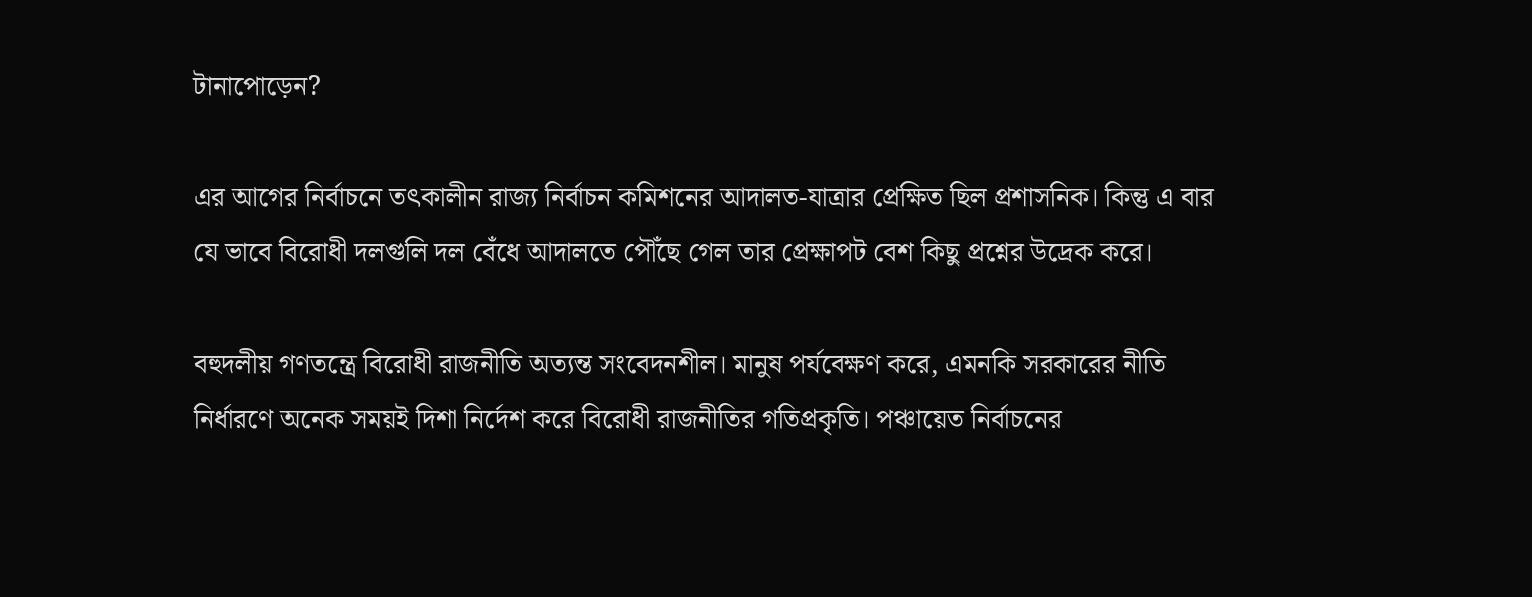টানাপোড়েন?

এর আগের নির্বাচনে তৎকালীন রাজ্য নির্বাচন কমিশনের আদালত-যাত্রার প্রেক্ষিত ছিল প্রশাসনিক। কিন্তু এ বার যে ভাবে বিরোধী দলগুলি দল বেঁধে আদালতে পৌঁছে গেল তার প্রেক্ষাপট বেশ কিছু প্রশ্নের উদ্রেক করে।

বহুদলীয় গণতন্ত্রে বিরোধী রাজনীতি অত্যন্ত সংবেদনশীল। মানুষ পর্যবেক্ষণ করে, এমনকি সরকারের নীতি নির্ধারণে অনেক সময়ই দিশা নির্দেশ করে বিরোধী রাজনীতির গতিপ্রকৃতি। পঞ্চায়েত নির্বাচনের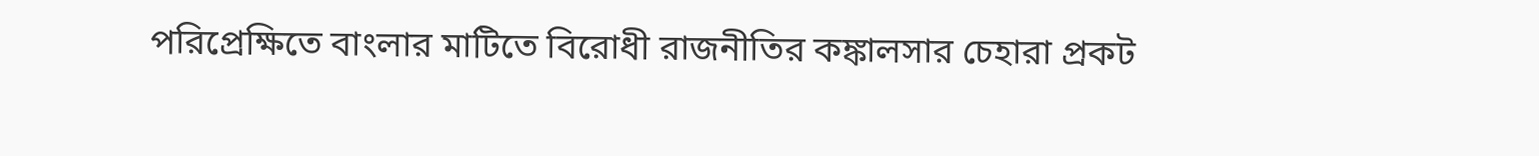পরিপ্রেক্ষিতে বাংলার মাটিতে বিরোধী রাজনীতির কঙ্কালসার চেহারা প্রকট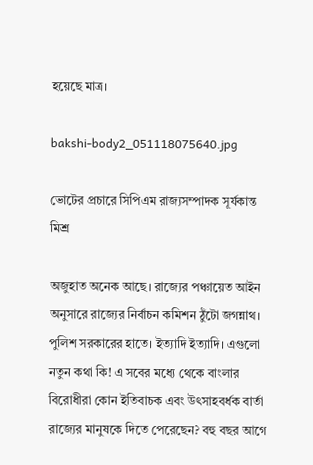হয়েছে মাত্র।

bakshi-body2_051118075640.jpg

ভোটের প্রচারে সিপিএম রাজ্যসম্পাদক সূর্যকান্ত মিশ্র

অজুহাত অনেক আছে। রাজ্যের পঞ্চায়েত আইন অনুসারে রাজ্যের নির্বাচন কমিশন ঠুঁটো জগন্নাথ। পুলিশ সরকারের হাতে। ইত্যাদি ইত্যাদি। এগুলো নতুন কথা কি! এ সবের মধ্যে থেকে বাংলার বিরোধীরা কোন ইতিবাচক এবং উৎসাহবর্ধক বার্তা রাজ্যের মানুষকে দিতে পেরেছেন? বহু বছর আগে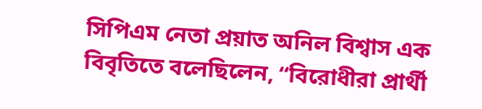সিপিএম নেতা প্রয়াত অনিল বিশ্বাস এক বিবৃতিতে বলেছিলেন, “বিরোধীরা প্রার্থী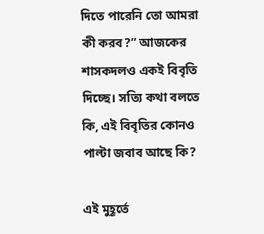দিতে পারেনি তো আমরা কী করব?” আজকের শাসকদলও একই বিবৃতি দিচ্ছে। সত্যি কথা বলতে কি, এই বিবৃতির কোনও পাল্টা জবাব আছে কি?

এই মুহূর্তে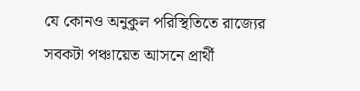যে কোনও অনুকুল পরিস্থিতিতে রাজ্যের সবকটা পঞ্চায়েত আসনে প্রার্থী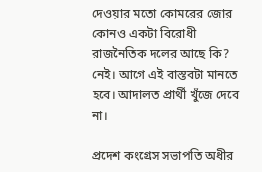দেওয়ার মতো কোমরের জোর কোনও একটা বিরোধী রাজনৈতিক দলের আছে কি? নেই। আগে এই বাস্তবটা মানতে হবে। আদালত প্রার্থী খুঁজে দেবে না।

প্রদেশ কংগ্রেস সভাপতি অধীর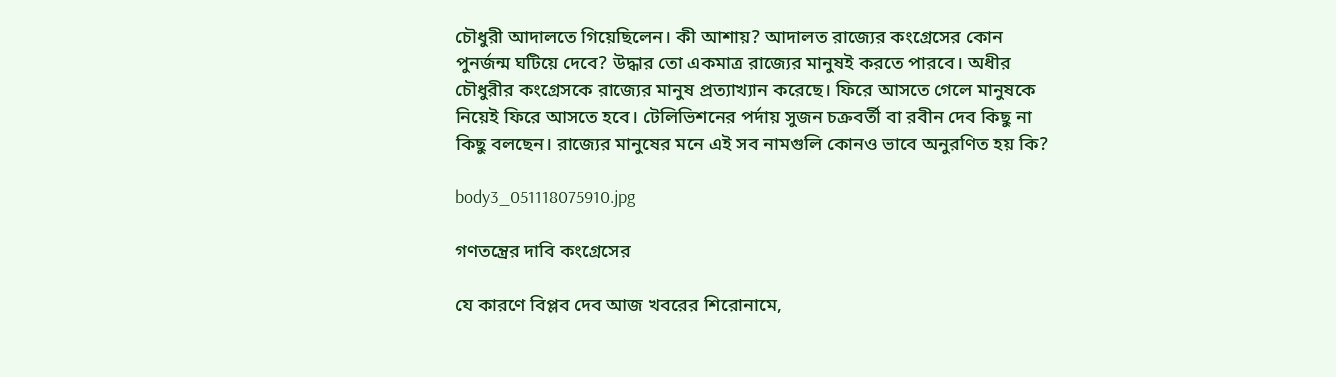চৌধুরী আদালতে গিয়েছিলেন। কী আশায়? আদালত রাজ্যের কংগ্রেসের কোন পুনর্জন্ম ঘটিয়ে দেবে? উদ্ধার তো একমাত্র রাজ্যের মানুষই করতে পারবে। অধীর চৌধুরীর কংগ্রেসকে রাজ্যের মানুষ প্রত্যাখ্যান করেছে। ফিরে আসতে গেলে মানুষকে নিয়েই ফিরে আসতে হবে। টেলিভিশনের পর্দায় সুজন চক্রবর্তী বা রবীন দেব কিছু না কিছু বলছেন। রাজ্যের মানুষের মনে এই সব নামগুলি কোনও ভাবে অনুরণিত হয় কি?

body3_051118075910.jpg

গণতন্ত্রের দাবি কংগ্রেসের

যে কারণে বিপ্লব দেব আজ খবরের শিরোনামে,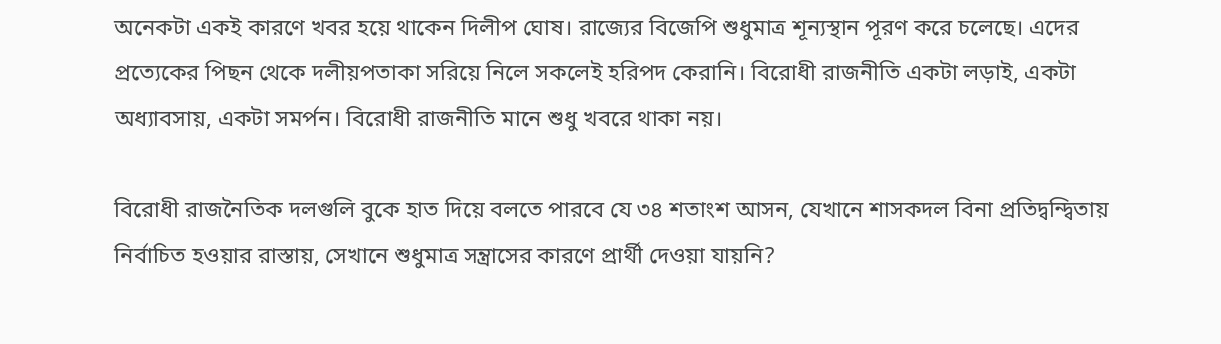অনেকটা একই কারণে খবর হয়ে থাকেন দিলীপ ঘোষ। রাজ্যের বিজেপি শুধুমাত্র শূন্যস্থান পূরণ করে চলেছে। এদের প্রত্যেকের পিছন থেকে দলীয়পতাকা সরিয়ে নিলে সকলেই হরিপদ কেরানি। বিরোধী রাজনীতি একটা লড়াই, একটা অধ্যাবসায়, একটা সমর্পন। বিরোধী রাজনীতি মানে শুধু খবরে থাকা নয়।

বিরোধী রাজনৈতিক দলগুলি বুকে হাত দিয়ে বলতে পারবে যে ৩৪ শতাংশ আসন, যেখানে শাসকদল বিনা প্রতিদ্বন্দ্বিতায় নির্বাচিত হওয়ার রাস্তায়, সেখানে শুধুমাত্র সন্ত্রাসের কারণে প্রার্থী দেওয়া যায়নি?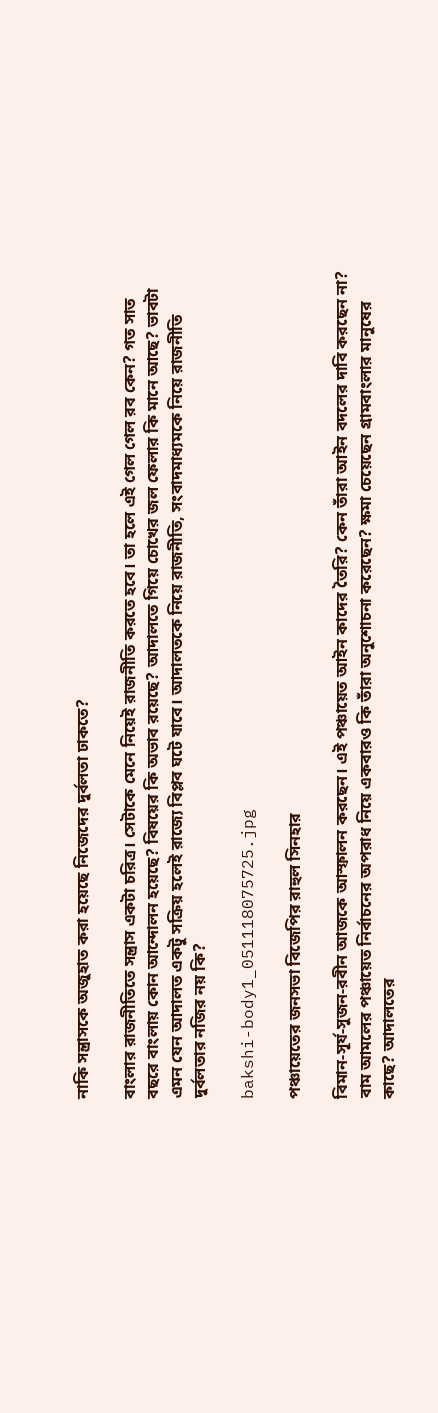নাকি সন্ত্রাসকে অজুহাত করা হয়েছে নিজেদের দুর্বলতা ঢাকতে?

বাংলার রাজনীতিতে সন্ত্রাস একটা চরিত্র। সেটাকে মেনে নিয়েই রাজনীতি করতে হবে। তা হলে এই গেল গেল রব কেন? গত সাত বছরে বাংলায় কোন আন্দোলন হয়েছে? বিষয়ের কি অভাব রয়েছে? আদালতে গিয়ে চোখের জল ফেলার কি মানে আছে? ভাবটা এমন যেন আদালত একটু সক্রিয় হলেই রাজ্যে বিপ্লব ঘটে যাবে। আদালতকে নিয়ে রাজনীতি, সংবাদমাধ্যমকে নিয়ে রাজনীতি দুর্বলতার নজির নয় কি?

bakshi-body1_051118075725.jpg

পঞ্চায়েতের জনসভা বিজেপির রাহুল সিনহার

বিমান-সূর্য-সুজন-রবীন আজকে আস্ফালন করছেন। এই পঞ্চায়েত আইন কাদের তৈরি? কেন তাঁরা আইন বদলের দাবি করছেন না? বাম আমলের পঞ্চায়েত নির্বাচনের অপরাধ নিয়ে একবারও কি তাঁরা অনুশোচনা করেছেন? ক্ষমা চেয়েছেন গ্রামবাংলার মানুষের কাছে? আদালতের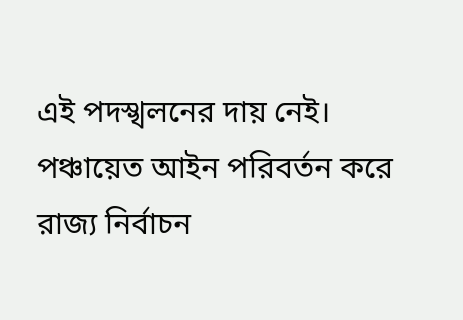এই পদস্খলনের দায় নেই। পঞ্চায়েত আইন পরিবর্তন করে রাজ্য নির্বাচন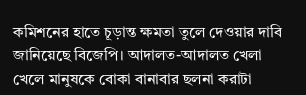কমিশনের হাতে চূড়ান্ত ক্ষমতা তুলে দেওয়ার দাবি জানিয়েছে বিজেপি। আদালত-আদালত খেলা খেলে মানুষকে বোকা বানাবার ছলনা করাটা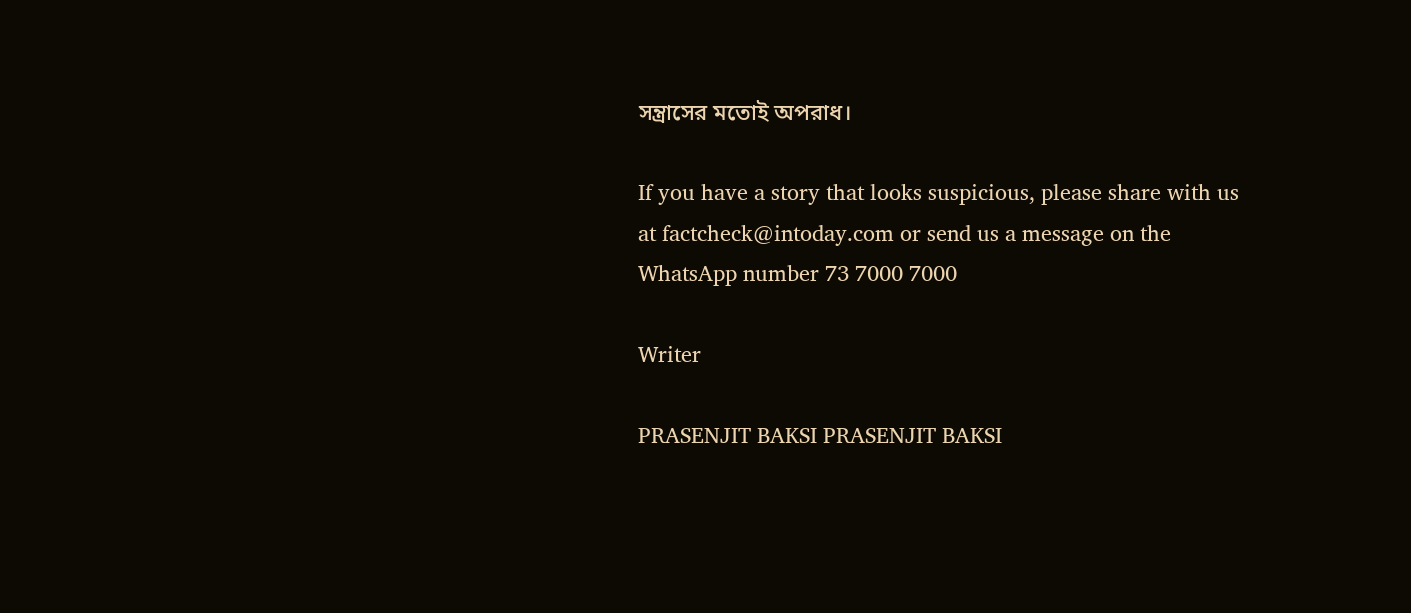সন্ত্রাসের মতোই অপরাধ।

If you have a story that looks suspicious, please share with us at factcheck@intoday.com or send us a message on the WhatsApp number 73 7000 7000

Writer

PRASENJIT BAKSI PRASENJIT BAKSI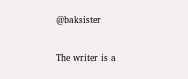@baksister

The writer is a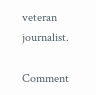veteran journalist.

Comment